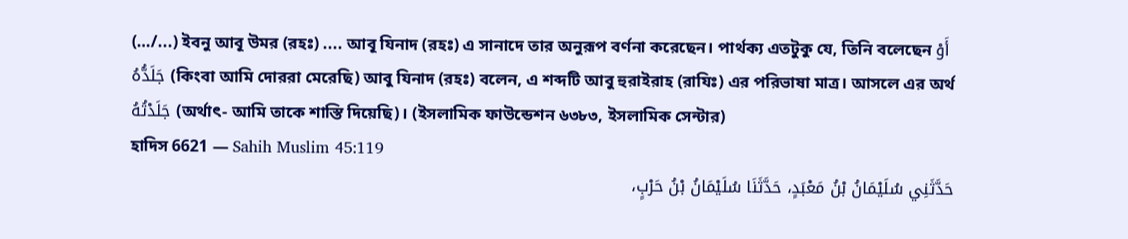(…/...) ইবনু আবূ উমর (রহঃ) .... আবূ যিনাদ (রহঃ) এ সানাদে তার অনুরূপ বর্ণনা করেছেন। পার্থক্য এতটুকু যে, তিনি বলেছেন أَوْ جَلَدُّهُ (কিংবা আমি দোররা মেরেছি) আবু যিনাদ (রহঃ) বলেন, এ শব্দটি আবু হুরাইরাহ (রাযিঃ) এর পরিভাষা মাত্র। আসলে এর অর্থ جَلَدْتُهُ (অর্থাৎ- আমি তাকে শাস্তি দিয়েছি)। (ইসলামিক ফাউন্ডেশন ৬৩৮৩, ইসলামিক সেন্টার)
হাদিস 6621 — Sahih Muslim 45:119
حَدَّثَنِي سُلَيْمَانُ بْنُ مَعْبَدٍ، حَدَّثَنَا سُلَيْمَانُ بْنُ حَرْبٍ،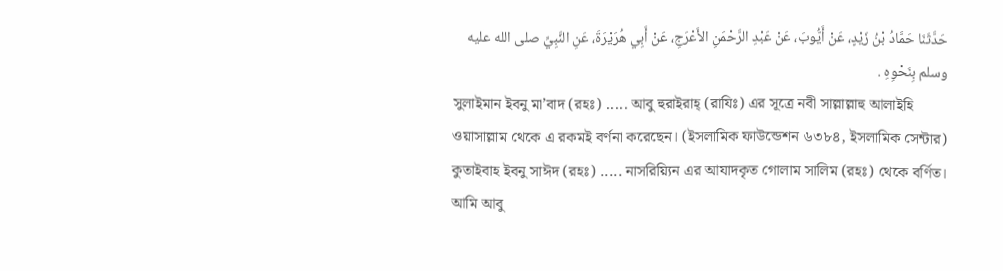حَدَّثَنَا حَمَّادُ بْنُ زَيْدٍ، عَنْ أَيُّوبَ، عَنْ عَبْدِ الرَّحْمَنِ الأَعْرَجِ، عَنْ أَبِي هُرَيْرَةَ، عَنِ النَّبِيِّ صلى الله عليه وسلم بِنَحْوِهِ .
সুলাইমান ইবনু মা’বাদ (রহঃ) ..... আবু হুরাইরাহ্ (রাযিঃ) এর সূত্রে নবী সাল্লাল্লাহু আলাইহি ওয়াসাল্লাম থেকে এ রকমই বর্ণনা করেছেন। (ইসলামিক ফাউন্ডেশন ৬৩৮৪, ইসলামিক সেন্টার)
কুতাইবাহ ইবনু সাঈদ (রহঃ) ..... নাসরিয়্যিন এর আযাদকৃত গোলাম সালিম (রহঃ) থেকে বর্ণিত। আমি আবু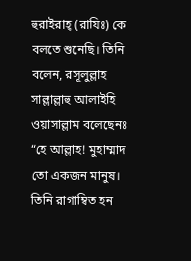হুরাইরাহ্ (রাযিঃ) কে বলতে শুনেছি। তিনি বলেন, রসূলুল্লাহ সাল্লাল্লাহু আলাইহি ওয়াসাল্লাম বলেছেনঃ “হে আল্লাহ! মুহাম্মাদ তো একজন মানুষ। তিনি রাগাম্বিত হন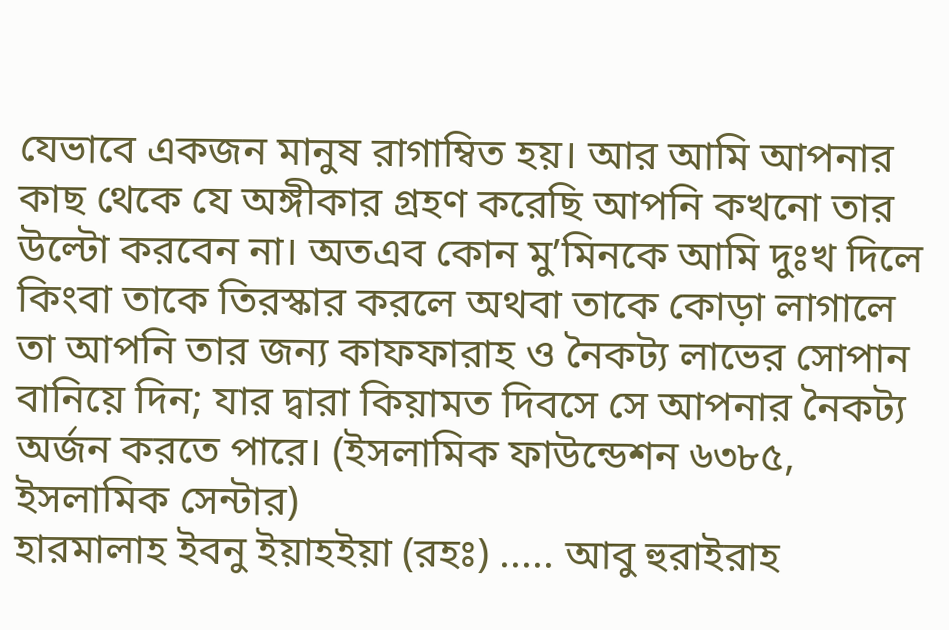যেভাবে একজন মানুষ রাগাম্বিত হয়। আর আমি আপনার কাছ থেকে যে অঙ্গীকার গ্রহণ করেছি আপনি কখনো তার উল্টো করবেন না। অতএব কোন মু’মিনকে আমি দুঃখ দিলে কিংবা তাকে তিরস্কার করলে অথবা তাকে কোড়া লাগালে তা আপনি তার জন্য কাফফারাহ ও নৈকট্য লাভের সোপান বানিয়ে দিন; যার দ্বারা কিয়ামত দিবসে সে আপনার নৈকট্য অর্জন করতে পারে। (ইসলামিক ফাউন্ডেশন ৬৩৮৫, ইসলামিক সেন্টার)
হারমালাহ ইবনু ইয়াহইয়া (রহঃ) ..... আবু হুরাইরাহ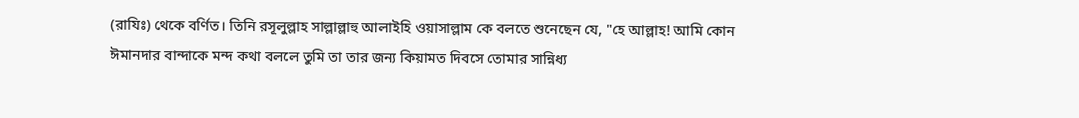(রাযিঃ) থেকে বর্ণিত। তিনি রসূলুল্লাহ সাল্লাল্লাহু আলাইহি ওয়াসাল্লাম কে বলতে শুনেছেন যে, "হে আল্লাহ! আমি কোন ঈমানদার বান্দাকে মন্দ কথা বললে তুমি তা তার জন্য কিয়ামত দিবসে তোমার সান্নিধ্য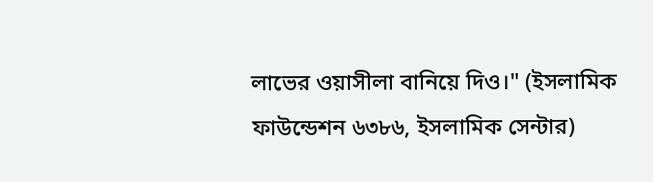লাভের ওয়াসীলা বানিয়ে দিও।" (ইসলামিক ফাউন্ডেশন ৬৩৮৬, ইসলামিক সেন্টার)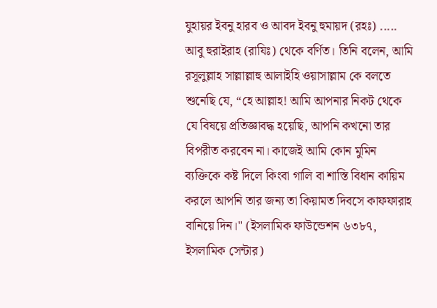যুহায়র ইবনু হারব ও আবদ ইবনু হুমায়দ (রহঃ) ..... আবু হুরাইরাহ (রাযিঃ) থেকে বর্ণিত। তিনি বলেন, আমি রসূলুল্লাহ সাল্লাল্লাহু আলাইহি ওয়াসাল্লাম কে বলতে শুনেছি যে, “হে আল্লাহ! আমি আপনার নিকট থেকে যে বিষয়ে প্রতিজ্ঞাবদ্ধ হয়েছি, আপনি কখনো তার বিপরীত করবেন না। কাজেই আমি কোন মুমিন ব্যক্তিকে কষ্ট দিলে কিংবা গালি বা শাস্তি বিধান কায়িম করলে আপনি তার জন্য তা কিয়ামত দিবসে কাফফারাহ বানিয়ে দিন।" (ইসলামিক ফাউন্ডেশন ৬৩৮৭, ইসলামিক সেন্টার)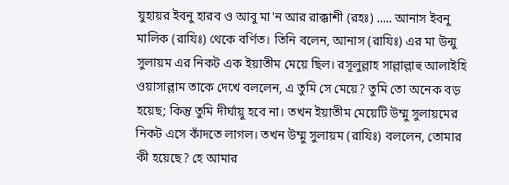যুহায়র ইবনু হারব ও আবু মা'ন আর রাক্কাশী (রহঃ) ..... আনাস ইবনু মালিক (রাযিঃ) থেকে বর্ণিত। তিনি বলেন, আনাস (রাযিঃ) এর মা উন্মু সুলায়ম এর নিকট এক ইয়াতীম মেয়ে ছিল। রসূলুল্লাহ সাল্লাল্লাহু আলাইহি ওয়াসাল্লাম তাকে দেখে বললেন, এ তুমি সে মেয়ে? তুমি তো অনেক বড় হয়েছ; কিন্তু তুমি দীর্ঘায়ু হবে না। তখন ইয়াতীম মেয়েটি উম্মু সুলায়মের নিকট এসে কাঁদতে লাগল। তখন উম্মু সুলায়ম (রাযিঃ) বললেন, তোমার কী হয়েছে? হে আমার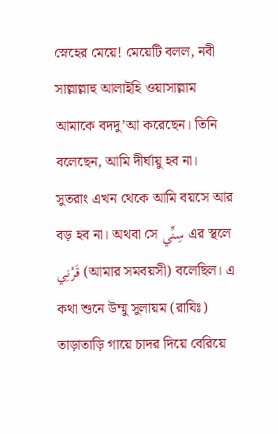স্নেহের মেয়ে! মেয়েটি বলল, নবী সাল্লাল্লাহু আলাইহি ওয়াসাল্লাম আমাকে বদদু’আ করেছেন। তিনি বলেছেন, আমি দীর্ঘায়ু হব না। সুতরাং এখন থেকে আমি বয়সে আর বড় হব না। অথবা সে سِنِّي এর স্থলে قَرْنِي (আমার সমবয়সী) বলেছিল। এ কথা শুনে উম্মু সুলায়ম (রাযিঃ) তাড়াতাড়ি গায়ে চাদর দিয়ে বেরিয়ে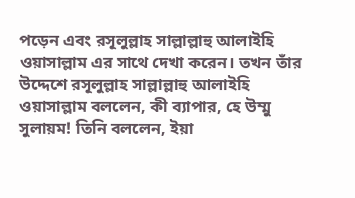পড়েন এবং রসূলুল্লাহ সাল্লাল্লাহু আলাইহি ওয়াসাল্লাম এর সাথে দেখা করেন। তখন তাঁর উদ্দেশে রসূলুল্লাহ সাল্লাল্লাহু আলাইহি ওয়াসাল্লাম বললেন, কী ব্যাপার, হে উম্মু সুলায়ম! তিনি বললেন, ইয়া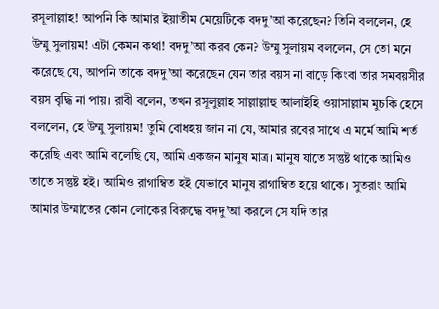রসূলাল্লাহ! আপনি কি আমার ইয়াতীম মেয়েটিকে বদদু’আ করেছেন? তিনি বললেন, হে উম্মু সুলায়ম! এটা কেমন কথা! বদদু’আ করব কেন? উম্মু সুলায়ম বললেন, সে তো মনে করেছে যে, আপনি তাকে বদদু’আ করেছেন যেন তার বয়স না বাড়ে কিংবা তার সমবয়সীর বয়স বৃদ্ধি না পায়। রাবী বলেন, তখন রসূলুল্লাহ সাল্লাল্লাহু আলাইহি ওয়াসাল্লাম মুচকি হেসে বললেন, হে উম্মু সুলায়ম! তুমি বোধহয় জান না যে, আমার রবের সাথে এ মর্মে আমি শর্ত করেছি এবং আমি বলেছি যে, আমি একজন মানুষ মাত্র। মানুষ যাতে সন্তুষ্ট থাকে আমিও তাতে সন্তুষ্ট হই। আমিও রাগাম্বিত হই যেভাবে মানুষ রাগাম্বিত হয়ে থাকে। সুতরাং আমি আমার উম্মাতের কোন লোকের বিরুদ্ধে বদদু’আ করলে সে যদি তার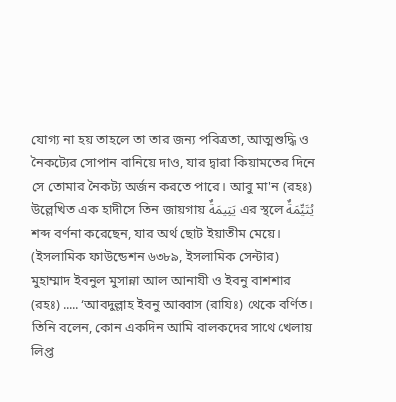যোগ্য না হয় তাহলে তা তার জন্য পবিত্রতা, আত্মশুদ্ধি ও নৈকট্যের সোপান বানিয়ে দাও, যার দ্বারা কিয়ামতের দিনে সে তোমার নৈকট্য অর্জন করতে পারে। আবু মা'ন (রহঃ) উল্লেখিত এক হাদীসে তিন জায়গায় يَتِيمَةٌ এর স্থলে يُتَيِّمَةٌ শব্দ বর্ণনা করেছেন, যার অর্থ ছোট ইয়াতীম মেয়ে। (ইসলামিক ফাউন্ডেশন ৬৩৮৯, ইসলামিক সেন্টার)
মুহাম্মাদ ইবনুল মুসান্না আল আনাযী ও ইবনু বাশশার (রহঃ) ..... ‘আবদুল্লাহ ইবনু আব্বাস (রাযিঃ) থেকে বর্ণিত। তিনি বলেন, কোন একদিন আমি বালকদের সাথে খেলায় লিপ্ত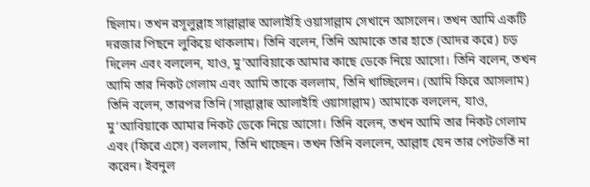ছিলাম। তখন রসূলুল্লাহ সাল্লাল্লাহু আলাইহি ওয়াসাল্লাম সেখানে আসলেন। তখন আমি একটি দরজার পিছনে লুকিয়ে থাকলাম। তিনি বলেন, তিনি আমাকে তার হাতে (আদর করে) চড় দিলেন এবং বললেন, যাও, মু’আবিয়াকে আমার কাছে ডেকে নিয়ে আসো। তিনি বলেন, তখন আমি তার নিকট গেলাম এবং আমি তাকে বললাম, তিনি খাচ্ছিলেন। (আমি ফিরে আসলাম) তিনি বলেন, তারপর তিনি (সাল্লাল্লাহু আলাইহি ওয়াসাল্লাম) আমাকে বললেন, যাও, মু’আবিয়াকে আমার নিকট ডেকে নিয়ে আসো। তিনি বলেন, তখন আমি তার নিকট গেলাম এবং (ফিরে এসে) বললাম, তিনি খাচ্ছেন। তখন তিনি বললেন, আল্লাহ যেন তার পেটভর্তি না করেন। ইবনুল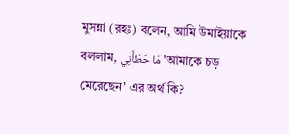মুসন্না (রহঃ) বলেন, আমি উমাইয়াকে বললাম, مَا حَطَأَنِي 'আমাকে চড় মেরেছেন' এর অর্থ কি?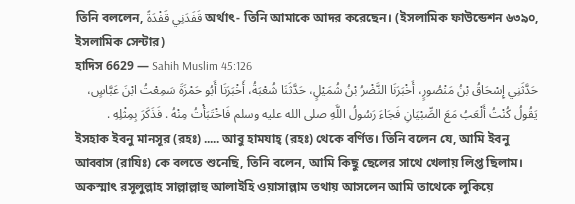তিনি বললেন, قَفَدَنِي قَفْدَةً অর্থাৎ- তিনি আমাকে আদর করেছেন। (ইসলামিক ফাউন্ডেশন ৬৩৯০, ইসলামিক সেন্টার)
হাদিস 6629 — Sahih Muslim 45:126
حَدَّثَنِي إِسْحَاقُ بْنُ مَنْصُورٍ، أَخْبَرَنَا النَّضْرُ بْنُ شُمَيْلٍ، حَدَّثَنَا شُعْبَةُ، أَخْبَرَنَا أَبُو حَمْزَةَ سَمِعْتُ ابْنَ عَبَّاسٍ، يَقُولُ كُنْتُ أَلْعَبُ مَعَ الصِّبْيَانِ فَجَاءَ رَسُولُ اللَّهِ صلى الله عليه وسلم فَاخْتَبَأْتُ مِنْهُ . فَذَكَرَ بِمِثْلِهِ .
ইসহাক ইবনু মানসূর (রহঃ) ..... আবু হামযাহ্ (রহঃ) থেকে বর্ণিত। তিনি বলেন যে, আমি ইবনু আব্বাস (রাযিঃ) কে বলতে শুনেছি, তিনি বলেন, আমি কিছু ছেলের সাথে খেলায় লিপ্ত ছিলাম। অকস্মাৎ রসূলুল্লাহ সাল্লাল্লাহু আলাইহি ওয়াসাল্লাম তথায় আসলেন আমি তাথেকে লুকিয়ে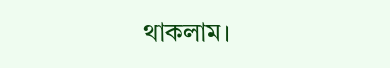থাকলাম।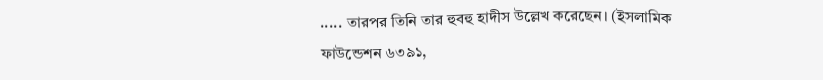..... তারপর তিনি তার হুবহু হাদীস উল্লেখ করেছেন। (ইসলামিক ফাউন্ডেশন ৬৩৯১,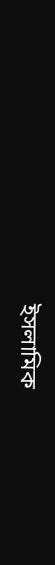ইসলামিক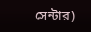সেন্টার)